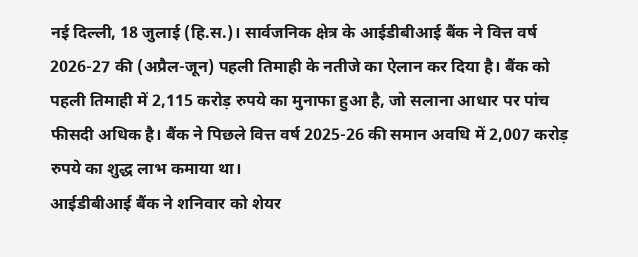नई दिल्ली, 18 जुलाई (हि.स.)। सार्वजनिक क्षेत्र के आईडीबीआई बैंक ने वित्त वर्ष 2026-27 की (अप्रैल-जून) पहली तिमाही के नतीजे का ऐलान कर दिया है। बैंक को पहली तिमाही में 2,115 करोड़ रुपये का मुनाफा हुआ है, जो सलाना आधार पर पांच फीसदी अधिक है। बैंक ने पिछले वित्त वर्ष 2025-26 की समान अवधि में 2,007 करोड़ रुपये का शुद्ध लाभ कमाया था।
आईडीबीआई बैंक ने शनिवार को शेयर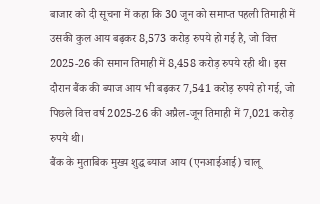बाजार को दी सूचना में कहा कि 30 जून को समाप्त पहली तिमाही में उसकी कुल आय बढ़कर 8,573 करोड़ रुपये हो गई है, जो वित्त 2025-26 की समान तिमाही में 8,458 करोड़ रुपये रही थी। इस दौरान बैंक की ब्याज आय भी बढ़कर 7,541 करोड़ रुपये हो गई, जो पिछले वित्त वर्ष 2025-26 की अप्रैल-जून तिमाही में 7,021 करोड़ रुपये थी।
बैंक के मुताबिक मुख्य शुद्ध ब्याज आय (एनआईआई) चालू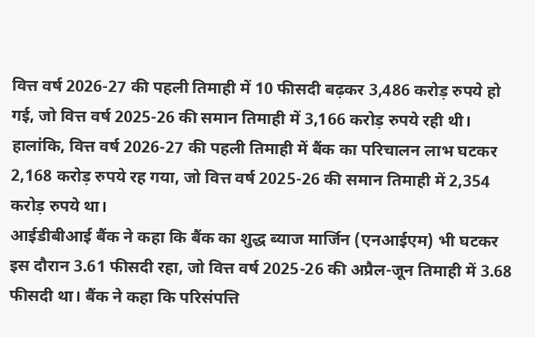वित्त वर्ष 2026-27 की पहली तिमाही में 10 फीसदी बढ़कर 3,486 करोड़ रुपये हो गई, जो वित्त वर्ष 2025-26 की समान तिमाही में 3,166 करोड़ रुपये रही थी। हालांकि, वित्त वर्ष 2026-27 की पहली तिमाही में बैंक का परिचालन लाभ घटकर 2,168 करोड़ रुपये रह गया, जो वित्त वर्ष 2025-26 की समान तिमाही में 2,354 करोड़ रुपये था।
आईडीबीआई बैंक ने कहा कि बैंक का शुद्ध ब्याज मार्जिन (एनआईएम) भी घटकर इस दौरान 3.61 फीसदी रहा, जो वित्त वर्ष 2025-26 की अप्रैल-जून तिमाही में 3.68 फीसदी था। बैंक ने कहा कि परिसंपत्ति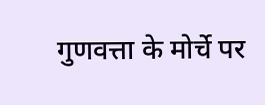गुणवत्ता के मोर्चे पर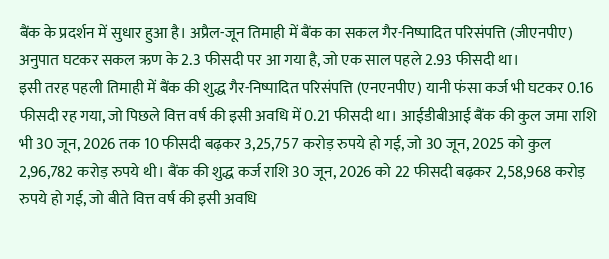बैंक के प्रदर्शन में सुधार हुआ है। अप्रैल-जून तिमाही में बैंक का सकल गैर-निष्पादित परिसंपत्ति (जीएनपीए) अनुपात घटकर सकल ऋण के 2.3 फीसदी पर आ गया है, जो एक साल पहले 2.93 फीसदी था।
इसी तरह पहली तिमाही में बैंक की शुद्ध गैर-निष्पादित परिसंपत्ति (एनएनपीए) यानी फंसा कर्ज भी घटकर 0.16 फीसदी रह गया, जो पिछले वित्त वर्ष की इसी अवधि में 0.21 फीसदी था। आईडीबीआई बैंक की कुल जमा राशि भी 30 जून, 2026 तक 10 फीसदी बढ़कर 3,25,757 करोड़ रुपये हो गई, जो 30 जून, 2025 को कुल 2,96,782 करोड़ रुपये थी। बैंक की शुद्ध कर्ज राशि 30 जून, 2026 को 22 फीसदी बढ़कर 2,58,968 करोड़ रुपये हो गई, जो बीते वित्त वर्ष की इसी अवधि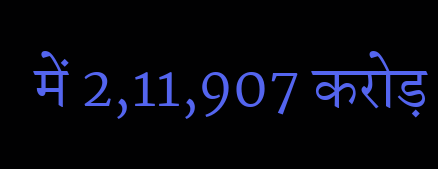में 2,11,907 करोड़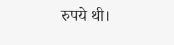रुपये थी।